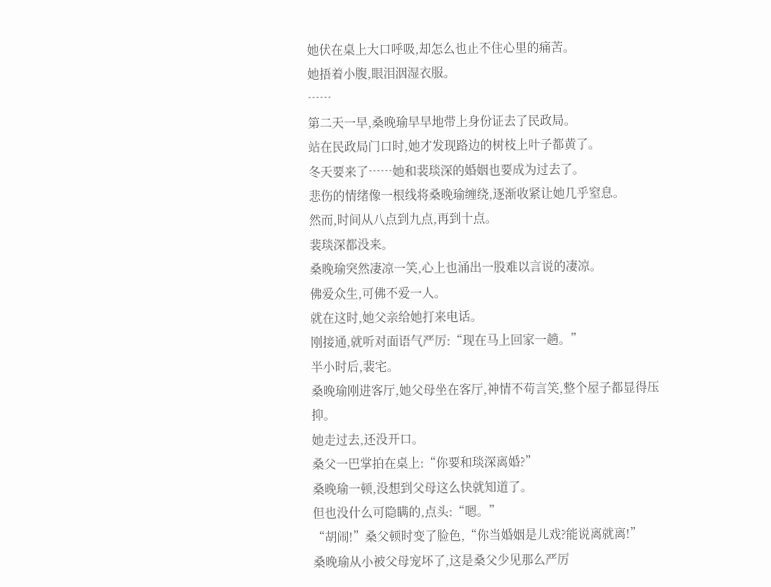她伏在桌上大口呼吸,却怎么也止不住心里的痛苦。
她捂着小腹,眼泪洇湿衣服。
……
第二天一早,桑晚瑜早早地带上身份证去了民政局。
站在民政局门口时,她才发现路边的树枝上叶子都黄了。
冬天要来了……她和裴琰深的婚姻也要成为过去了。
悲伤的情绪像一根线将桑晚瑜缠绕,逐渐收紧让她几乎窒息。
然而,时间从八点到九点,再到十点。
裴琰深都没来。
桑晚瑜突然凄凉一笑,心上也涌出一股难以言说的凄凉。
佛爱众生,可佛不爱一人。
就在这时,她父亲给她打来电话。
刚接通,就听对面语气严厉:“现在马上回家一趟。”
半小时后,裴宅。
桑晚瑜刚进客厅,她父母坐在客厅,神情不苟言笑,整个屋子都显得压抑。
她走过去,还没开口。
桑父一巴掌拍在桌上:“你要和琰深离婚?”
桑晚瑜一顿,没想到父母这么快就知道了。
但也没什么可隐瞒的,点头:“嗯。”
“胡闹!”桑父顿时变了脸色,“你当婚姻是儿戏?能说离就离!”
桑晚瑜从小被父母宠坏了,这是桑父少见那么严厉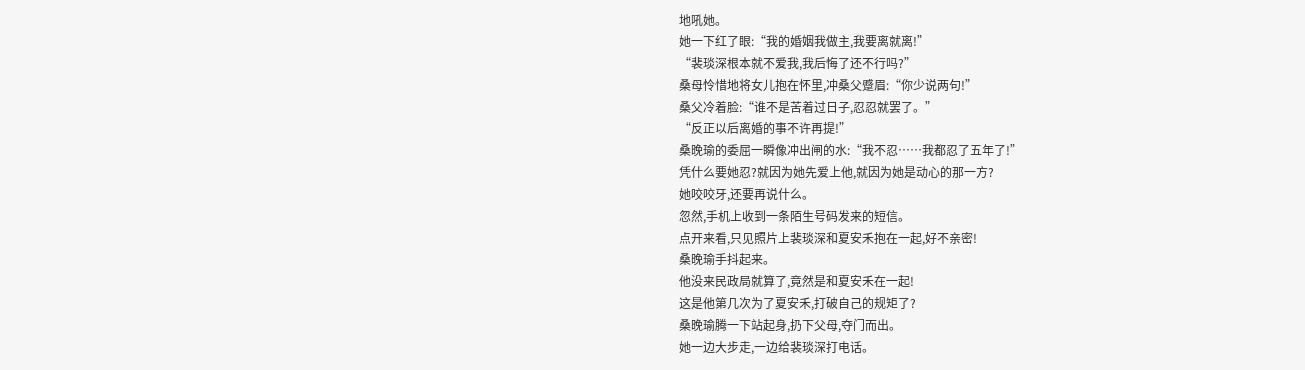地吼她。
她一下红了眼:“我的婚姻我做主,我要离就离!”
“裴琰深根本就不爱我,我后悔了还不行吗?”
桑母怜惜地将女儿抱在怀里,冲桑父蹙眉:“你少说两句!”
桑父冷着脸:“谁不是苦着过日子,忍忍就罢了。”
“反正以后离婚的事不许再提!”
桑晚瑜的委屈一瞬像冲出闸的水:“我不忍……我都忍了五年了!”
凭什么要她忍?就因为她先爱上他,就因为她是动心的那一方?
她咬咬牙,还要再说什么。
忽然,手机上收到一条陌生号码发来的短信。
点开来看,只见照片上裴琰深和夏安禾抱在一起,好不亲密!
桑晚瑜手抖起来。
他没来民政局就算了,竟然是和夏安禾在一起!
这是他第几次为了夏安禾,打破自己的规矩了?
桑晚瑜腾一下站起身,扔下父母,夺门而出。
她一边大步走,一边给裴琰深打电话。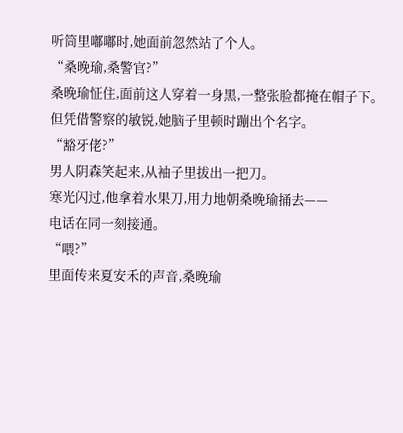听筒里嘟嘟时,她面前忽然站了个人。
“桑晚瑜,桑警官?”
桑晚瑜怔住,面前这人穿着一身黑,一整张脸都掩在帽子下。
但凭借警察的敏锐,她脑子里顿时蹦出个名字。
“豁牙佬?”
男人阴森笑起来,从袖子里拔出一把刀。
寒光闪过,他拿着水果刀,用力地朝桑晚瑜捅去——
电话在同一刻接通。
“喂?”
里面传来夏安禾的声音,桑晚瑜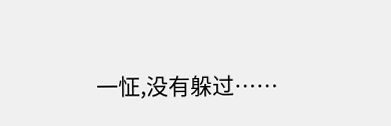一怔,没有躲过……